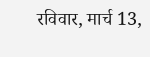रविवार, मार्च 13,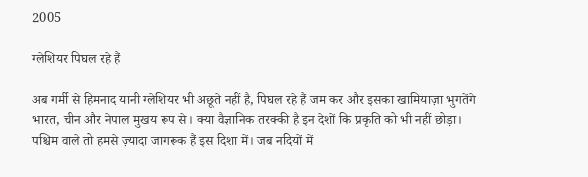2005

ग्लेशियर पिघल रहे हैं

अब गर्मी से हिमनाद यानी ग्लेशियर भी अछूते नहीं है, पिघल रहे हैं जम कर और इसका खामियाज़ा भुगतेंगे भारत, चीन और नेपाल मुखय रूप से। क्या वैज्ञानिक तरक्की है इन देशों कि प्रकृति को भी नहीं छोड़ा। पश्चिम वाले तो हमसे ज़्यादा जागरूक हैं इस दिशा में। जब नदियों में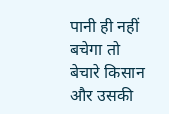पानी ही नहीं बचेगा तो बेचारे किसान और उसकी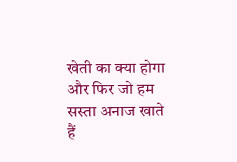खेती का क्या होगा और फिर जो हम सस्ता अनाज खाते हैं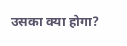उसका क्या होगा?